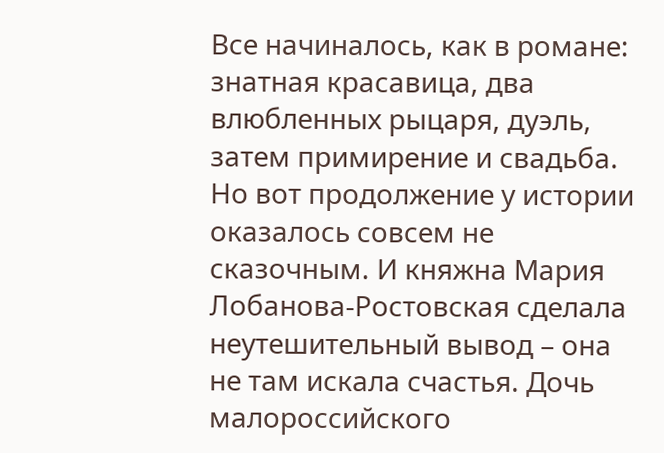Все начиналось, как в романе: знатная красавица, два влюбленных рыцаря, дуэль, затем примирение и свадьба. Но вот продолжение у истории оказалось совсем не сказочным. И княжна Мария Лобанова-Ростовская сделала неутешительный вывод – она не там искала счастья. Дочь малороссийского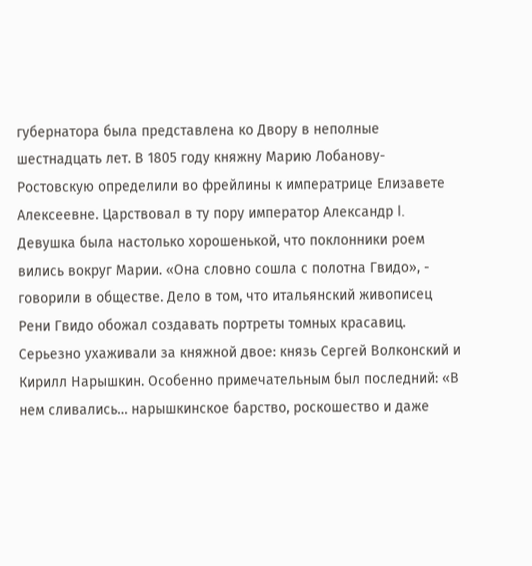губернатора была представлена ко Двору в неполные шестнадцать лет. В 1805 году княжну Марию Лобанову-Ростовскую определили во фрейлины к императрице Елизавете Алексеевне. Царствовал в ту пору император Александр I. Девушка была настолько хорошенькой, что поклонники роем вились вокруг Марии. «Она словно сошла с полотна Гвидо», - говорили в обществе. Дело в том, что итальянский живописец Рени Гвидо обожал создавать портреты томных красавиц. Серьезно ухаживали за княжной двое: князь Сергей Волконский и Кирилл Нарышкин. Особенно примечательным был последний: «В нем сливались… нарышкинское барство, роскошество и даже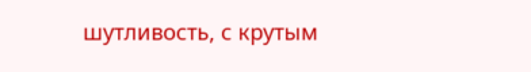шутливость, с крутым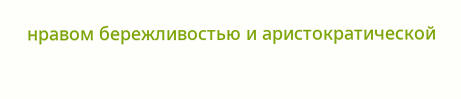нравом бережливостью и аристократической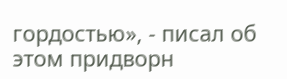гордостью», - писал об этом придворн